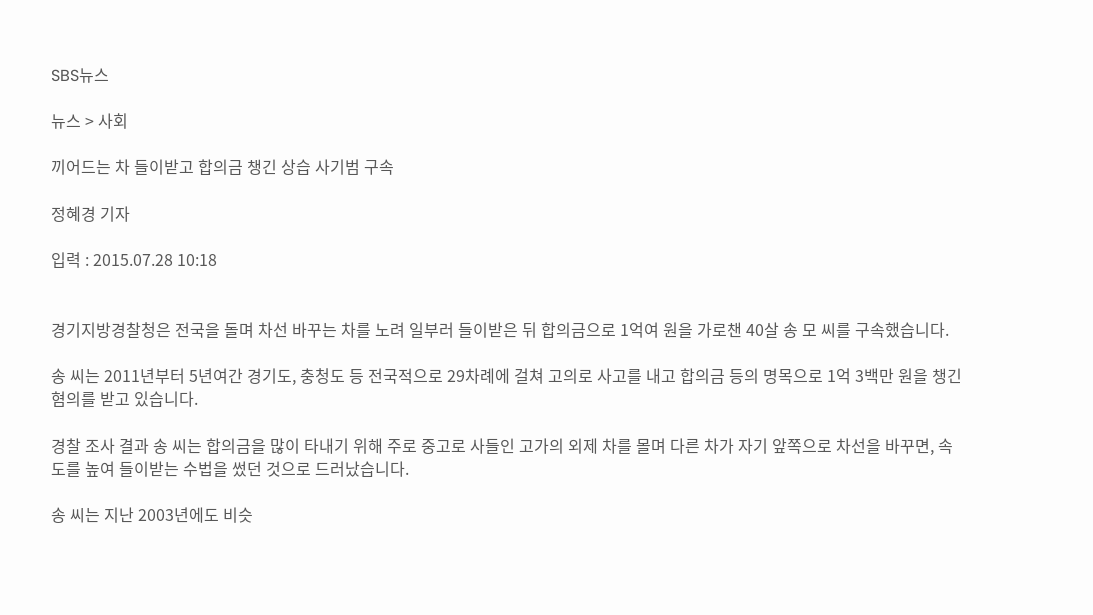SBS뉴스

뉴스 > 사회

끼어드는 차 들이받고 합의금 챙긴 상습 사기범 구속

정혜경 기자

입력 : 2015.07.28 10:18


경기지방경찰청은 전국을 돌며 차선 바꾸는 차를 노려 일부러 들이받은 뒤 합의금으로 1억여 원을 가로챈 40살 송 모 씨를 구속했습니다.

송 씨는 2011년부터 5년여간 경기도, 충청도 등 전국적으로 29차례에 걸쳐 고의로 사고를 내고 합의금 등의 명목으로 1억 3백만 원을 챙긴 혐의를 받고 있습니다.

경찰 조사 결과 송 씨는 합의금을 많이 타내기 위해 주로 중고로 사들인 고가의 외제 차를 몰며 다른 차가 자기 앞쪽으로 차선을 바꾸면, 속도를 높여 들이받는 수법을 썼던 것으로 드러났습니다.

송 씨는 지난 2003년에도 비슷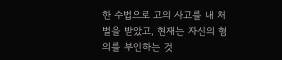한 수법으로 고의 사고를 내 처벌을 받았고, 현재는 자신의 혐의를 부인하는 것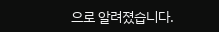으로 알려졌습니다.